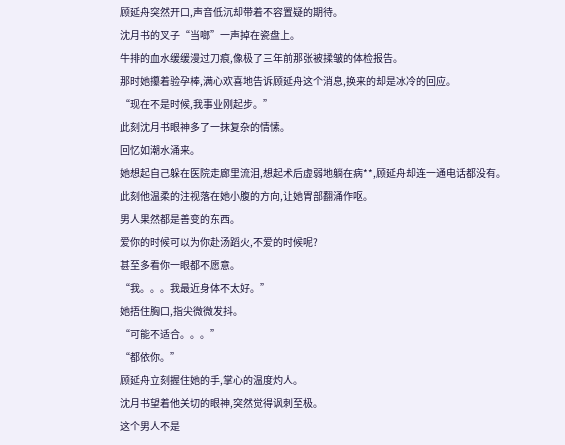顾延舟突然开口,声音低沉却带着不容置疑的期待。
沈月书的叉子“当啷”一声掉在瓷盘上。
牛排的血水缓缓漫过刀痕,像极了三年前那张被揉皱的体检报告。
那时她攥着验孕棒,满心欢喜地告诉顾延舟这个消息,换来的却是冰冷的回应。
“现在不是时候,我事业刚起步。”
此刻沈月书眼神多了一抹复杂的情愫。
回忆如潮水涌来。
她想起自己躲在医院走廊里流泪,想起术后虚弱地躺在病**,顾延舟却连一通电话都没有。
此刻他温柔的注视落在她小腹的方向,让她胃部翻涌作呕。
男人果然都是善变的东西。
爱你的时候可以为你赴汤蹈火,不爱的时候呢?
甚至多看你一眼都不愿意。
“我。。。我最近身体不太好。”
她捂住胸口,指尖微微发抖。
“可能不适合。。。”
“都依你。”
顾延舟立刻握住她的手,掌心的温度灼人。
沈月书望着他关切的眼神,突然觉得讽刺至极。
这个男人不是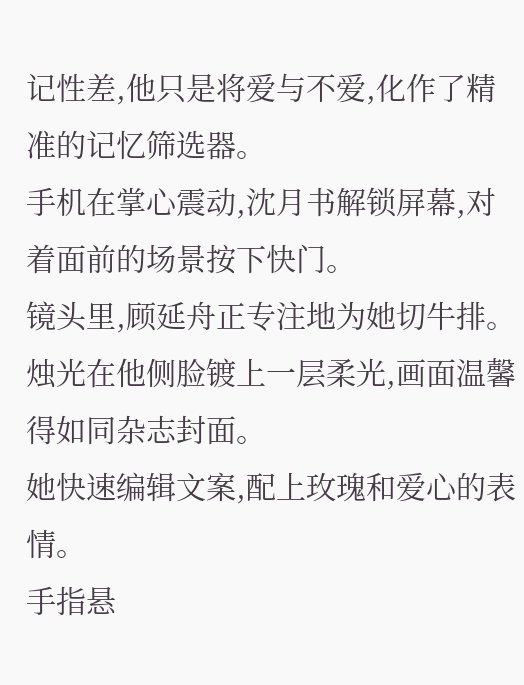记性差,他只是将爱与不爱,化作了精准的记忆筛选器。
手机在掌心震动,沈月书解锁屏幕,对着面前的场景按下快门。
镜头里,顾延舟正专注地为她切牛排。
烛光在他侧脸镀上一层柔光,画面温馨得如同杂志封面。
她快速编辑文案,配上玫瑰和爱心的表情。
手指悬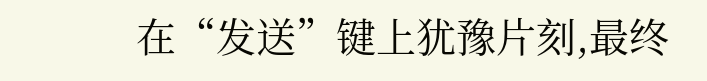在“发送”键上犹豫片刻,最终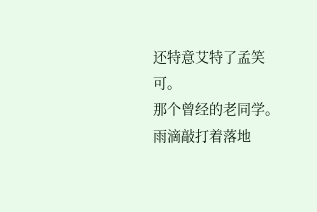还特意艾特了孟笑可。
那个曾经的老同学。
雨滴敲打着落地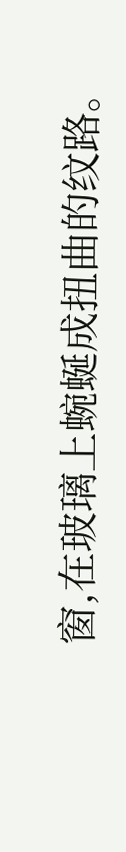窗,在玻璃上蜿蜒成扭曲的纹路。